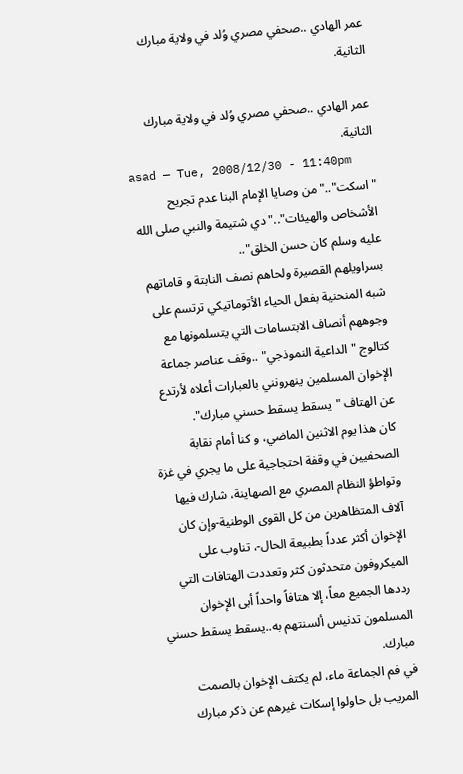عمر الهادي ..صحفي مصري وُلد في ولاية مبارك الثانية.

عمر الهادي ..صحفي مصري وُلد في ولاية مبارك الثانية.
asad — Tue, 2008/12/30 - 11:40pm
"اسكت".."من وصايا الإمام البنا عدم تجريح الأشخاص والهيئات".."دي شتيمة والنبي صلى الله عليه وسلم كان حسن الخلق"..
بسراويلهم القصيرة ولحاهم نصف النابتة و قاماتهم شبه المنحنية بفعل الحياء الأتوماتيكي ترتسم على وجوههم أنصاف الابتسامات التي يتسلمونها مع كتالوج "الداعية النموذجي" ..وقف عناصر جماعة الإخوان المسلمين ينهرونني بالعبارات أعلاه لأرتدع عن الهتاف "يسقط يسقط حسني مبارك".
كان هذا يوم الاثنين الماضي، و كنا أمام نقابة الصحفيين في وقفة احتجاجية على ما يجري في غزة وتواطؤ النظام المصري مع الصهاينة، شارك فيها آلاف المتظاهرين من كل القوى الوطنية-وإن كان الإخوان أكثر عدداً بطبيعة الحال-، تناوب على الميكروفون متحدثون كثر وتعددت الهتافات التي رددها الجميع معاً، إلا هتافاً واحداً أبى الإخوان المسلمون تدنيس ألسنتهم به..يسقط يسقط حسني مبارك.
في فم الجماعة ماء، لم يكتف الإخوان بالصمت المريب بل حاولوا إسكات غيرهم عن ذكر مبارك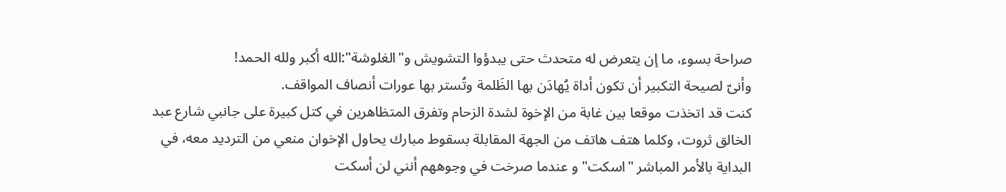صراحة بسوء، ما إن يتعرض له متحدث حتى يبدؤوا التشويش و"الغلوشة":الله أكبر ولله الحمد!
وأنىّ لصيحة التكبير أن تكون أداة يُهادَن بها الظَلمة وتُستر بها عورات أنصاف المواقف.
كنت قد اتخذت موقعا بين غابة من الإخوة لشدة الزحام وتفرق المتظاهرين في كتل كبيرة على جانبي شارع عبد الخالق ثروت، وكلما هتف هاتف من الجهة المقابلة بسقوط مبارك يحاول الإخوان منعي من الترديد معه، في البداية بالأمر المباشر "اسكت" و عندما صرخت في وجوههم أنني لن أسكت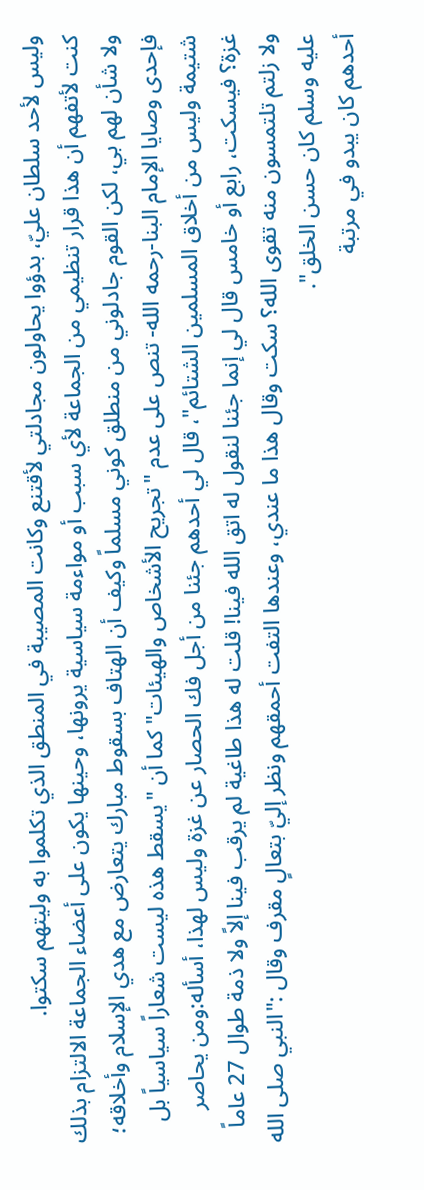وليس لأحد سلطان عليّ، بدؤوا يحاولون مجادلتي لأقتنع وكانت المصيبة في المنطق الذي تكلموا به وليتهم سكتوا.
كنت لأتفهم أن هذا قرار تنظيمي من الجماعة لأي سبب أو مواءمة سياسية يرونها، وحينها يكون على أعضاء الجماعة الالتزام بذلك ولا شأن لهم بي، لكن القوم جادلوني من منطلق كوني مسلماً وكيف أن الهتاف بسقوط مبارك يتعارض مع هدي الإسلام وأخلاقه؛ فإحدى وصايا الإمام البنا-رحمه الله- تنص على عدم "تجريح الأشخاص والهيئات" كما أن "يسقط هذه ليست شعاراً سياسياً بل شتيمة وليس من أخلاق المسلمين الشتائم"، قال لي أحدهم جئنا من أجل فك الحصار عن غزة وليس لهذا، أسأله:ومن يحاصر غزة؟ فيسكت، رابع أو خامس قال لي إنما جئنا لنقول له اتق الله فينا! قلت له هذا طاغية لم يرقب فينا إلاً ولا ذمة طوال 27 عاماً ولا زلتم تلتمسون منه تقوى الله؟ سكت وقال هذا ما عندي، وعندها التفت أحمقهم ونظر إليّ بتعالٍ مقرف وقال :"النبي صلى الله عليه وسلم كان حسن الخلق".
أحدهم كان يبدو في مرتبة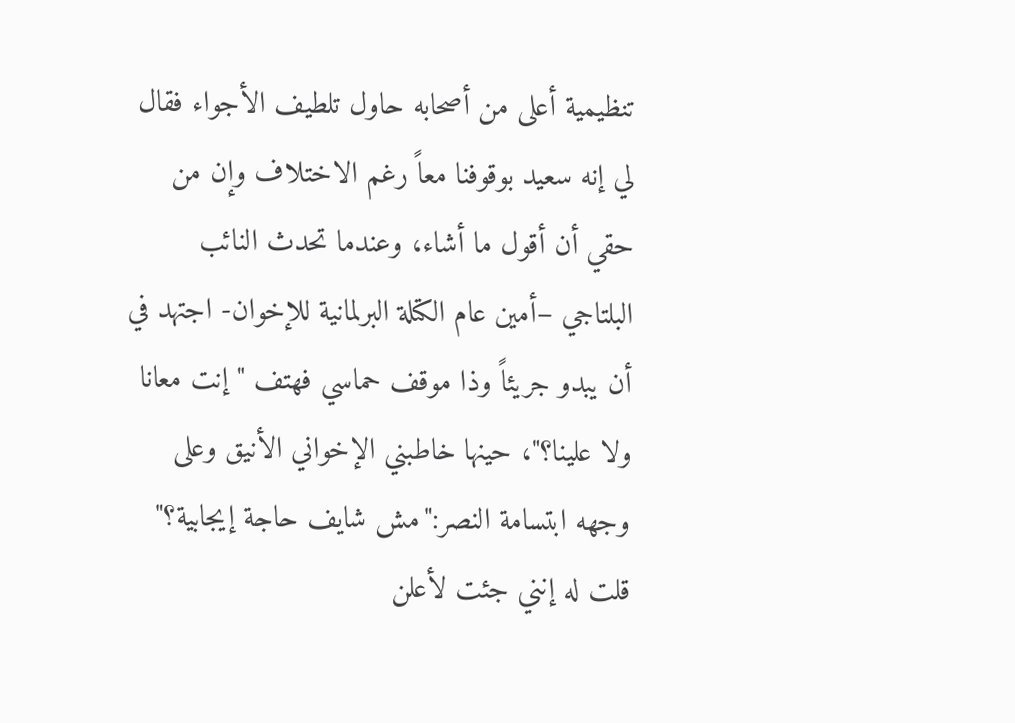تنظيمية أعلى من أصحابه حاول تلطيف الأجواء فقال لي إنه سعيد بوقوفنا معاً رغم الاختلاف وإن من حقي أن أقول ما أشاء، وعندما تحدث النائب البلتاجي –أمين عام الكتلة البرلمانية للإخوان- اجتهد في أن يبدو جريئاً وذا موقف حماسي فهتف "إنت معانا ولا علينا؟"، حينها خاطبني الإخواني الأنيق وعلى وجهه ابتسامة النصر:"مش شايف حاجة إيجابية؟" قلت له إنني جئت لأعلن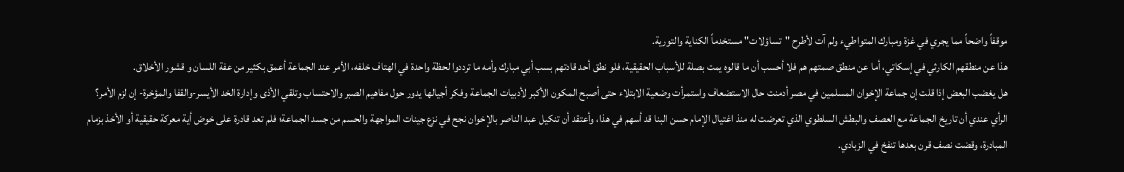موقفاً واضحاً مما يجري في غزة ومبارك المتواطيء ولم آت لأطرح "تساؤلات" مستخدماً الكناية والتورية.
هذا عن منطقهم الكارثي في إسكاتي، أما عن منطق صمتهم هم فلا أحسب أن ما قالوه يمت بصلة للأسباب الحقيقية، فلو نطق أحد قادتهم بسب أبي مبارك وأمه ما ترددوا لحظة واحدة في الهتاف خلفه، الأمر عند الجماعة أعمق بكثير من عفة اللسان و قشور الأخلاق.
هل يغضب البعض إذا قلت إن جماعة الإخوان المسلمين في مصر أدمنت حال الاستضعاف واستمرأت وضعية الابتلاء حتى أصبح المكون الأكبر لأدبيات الجماعة وفكر أجيالها يدور حول مفاهيم الصبر والاحتساب وتلقي الأذى وإدارة الخد الأيسر-والقفا والمؤخرة- إن لزم الأمر؟
الرأي عندي أن تاريخ الجماعة مع العصف والبطش السلطوي الذي تعرضت له منذ اغتيال الإمام حسن البنا قد أسهم في هذا، وأعتقد أن تنكيل عبد الناصر بالإخوان نجح في نزع جينات المواجهة والحسم من جسد الجماعة؛ فلم تعد قادرة على خوض أية معركة حقيقية أو الأخذ بزمام المبادرة، وقضت نصف قرن بعدها تنفخ في الزبادي.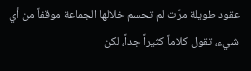عقود طويلة مرّت لم تحسم خلالها الجماعة موقفاً من أي شيء، تقول كلاماً كثيراً جداً، لكن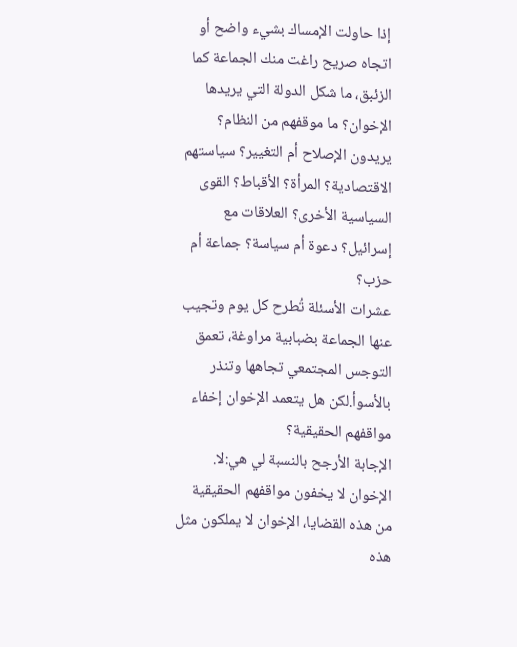إذا حاولت الإمساك بشيء واضح أو اتجاه صريح راغت منك الجماعة كما الزئبق، ما شكل الدولة التي يريدها الإخوان؟ ما موقفهم من النظام؟ يريدون الإصلاح أم التغيير؟ سياستهم الاقتصادية؟ المرأة؟ الأقباط؟ القوى السياسية الأخرى؟ العلاقات مع إسرائيل؟ دعوة أم سياسة؟ جماعة أم حزب؟
عشرات الأسئلة تُطرح كل يوم وتجيب عنها الجماعة بضبابية مراوغة، تعمق التوجس المجتمعي تجاهها وتنذر بالأسوأ.لكن هل يتعمد الإخوان إخفاء مواقفهم الحقيقية؟
الإجابة الأرجح بالنسبة لي هي:لا.
الإخوان لا يخفون مواقفهم الحقيقية من هذه القضايا، الإخوان لا يملكون مثل هذه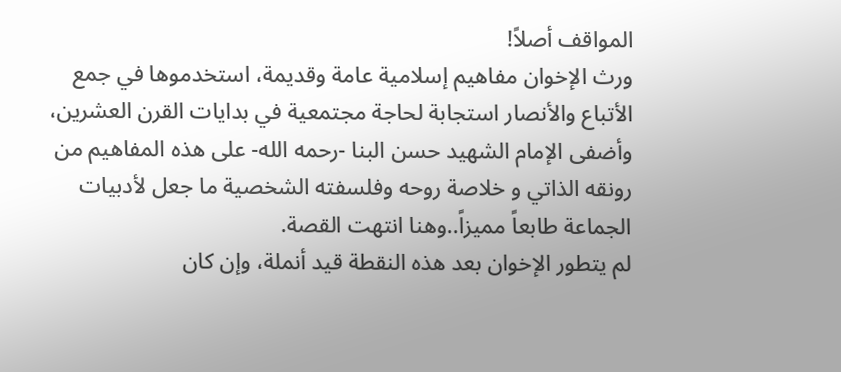المواقف أصلاً!
ورث الإخوان مفاهيم إسلامية عامة وقديمة، استخدموها في جمع الأتباع والأنصار استجابة لحاجة مجتمعية في بدايات القرن العشرين، وأضفى الإمام الشهيد حسن البنا -رحمه الله- على هذه المفاهيم من رونقه الذاتي و خلاصة روحه وفلسفته الشخصية ما جعل لأدبيات الجماعة طابعاً مميزاً..وهنا انتهت القصة.
لم يتطور الإخوان بعد هذه النقطة قيد أنملة، وإن كان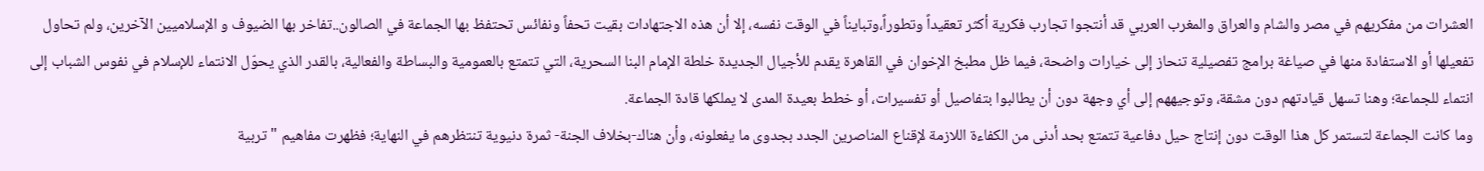العشرات من مفكريهم في مصر والشام والعراق والمغرب العربي قد أنتجوا تجارب فكرية أكثر تعقيداً وتطوراً،وتبايناً في الوقت نفسه، إلا أن هذه الاجتهادات بقيت تحفاً ونفائس تحتفظ بها الجماعة في الصالون..تفاخر بها الضيوف و الإسلاميين الآخرين، ولم تحاول تفعيلها أو الاستفادة منها في صياغة برامج تفصيلية تنحاز إلى خيارات واضحة، فيما ظل مطبخ الإخوان في القاهرة يقدم للأجيال الجديدة خلطة الإمام البنا السحرية، التي تتمتع بالعمومية والبساطة والفعالية، بالقدر الذي يحوّل الانتماء للإسلام في نفوس الشباب إلى انتماء للجماعة؛ وهنا تسهل قيادتهم دون مشقة، وتوجيههم إلى أي وجهة دون أن يطالبوا بتفاصيل أو تفسيرات، أو خطط بعيدة المدى لا يملكها قادة الجماعة.
وما كانت الجماعة لتستمر كل هذا الوقت دون إنتاج حيل دفاعية تتمتع بحد أدنى من الكفاءة اللازمة لإقناع المناصرين الجدد بجدوى ما يفعلونه، وأن هناك-بخلاف الجنة- ثمرة دنيوية تنتظرهم في النهاية؛ فظهرت مفاهيم "تربية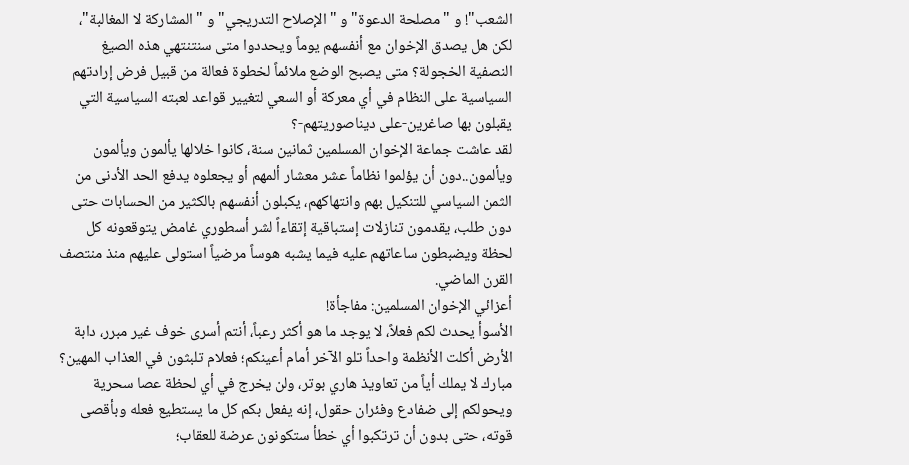الشعب"! و "مصلحة الدعوة" و "الإصلاح التدريجي" و "المشاركة لا المغالبة"، لكن هل يصدق الإخوان مع أنفسهم يوماً ويحددوا متى سنتنتهي هذه الصيغ النصفية الخجولة؟ متى يصبح الوضع ملائماً لخطوة فعالة من قبيل فرض إرادتهم السياسية على النظام في أي معركة أو السعي لتغيير قواعد لعبته السياسية التي يقبلون بها صاغرين-على ديناصوريتهم-؟
لقد عاشت جماعة الإخوان المسلمين ثمانين سنة، كانوا خلالها يألمون ويألمون ويألمون..دون أن يؤلموا نظاماً عشر معشار ألمهم أو يجعلوه يدفع الحد الأدنى من الثمن السياسي للتنكيل بهم وانتهاكهم، يكبلون أنفسهم بالكثير من الحسابات حتى دون طلب، يقدمون تنازلات إستباقية إتقاءاً لشر أسطوري غامض يتوقعونه كل لحظة ويضبطون ساعاتهم عليه فيما يشبه هوساً مرضياً استولى عليهم منذ منتصف القرن الماضي.
أعزائي الإخوان المسلمين: مفاجأة!
الأسوأ يحدث لكم فعلاً، لا يوجد ما هو أكثر رعباً، أنتم أسرى خوف غير مبرر، دابة الأرض أكلت الأنظمة واحداً تلو الآخر أمام أعينكم؛ فعلام تلبثون في العذاب المهين؟
مبارك لا يملك أياً من تعاويذ هاري بوتر، ولن يخرج في أي لحظة عصا سحرية ويحولكم إلى ضفادع وفئران حقول، إنه يفعل بكم كل ما يستطيع فعله وبأقصى قوته، حتى بدون أن ترتكبوا أي خطأ ستكونون عرضة للعقاب؛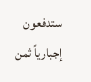ستدفعون إجبارياً ثمن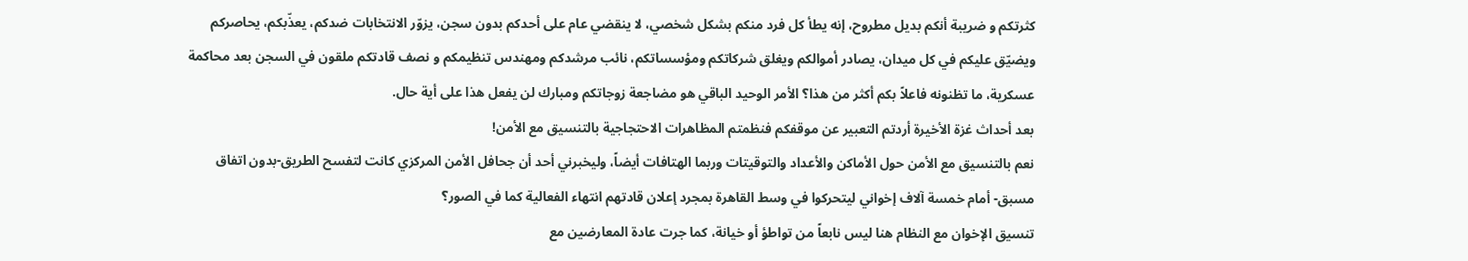كثرتكم و ضريبة أنكم بديل مطروح، إنه يطأ كل فرد منكم بشكل شخصي، لا ينقضي عام على أحدكم بدون سجن، يزوّر الانتخابات ضدكم، يعذّبكم، يحاصركم ويضيّق عليكم في كل ميدان، يصادر أموالكم ويغلق شركاتكم ومؤسساتكم، نائب مرشدكم ومهندس تنظيمكم و نصف قادتكم ملقون في السجن بعد محاكمة عسكرية، ما تظنونه فاعلاً بكم أكثر من هذا؟ الأمر الوحيد الباقي هو مضاجعة زوجاتكم ومبارك لن يفعل هذا على أية حال.
بعد أحداث غزة الأخيرة أردتم التعبير عن موقفكم فنظمتم المظاهرات الاحتجاجية بالتنسيق مع الأمن!
نعم بالتنسيق مع الأمن حول الأماكن والأعداد والتوقيتات وربما الهتافات أيضاً، وليخبرني أحد أن جحافل الأمن المركزي كانت لتفسح الطريق-بدون اتفاق مسبق- أمام خمسة آلاف إخواني ليتحركوا في وسط القاهرة بمجرد إعلان قادتهم انتهاء الفعالية كما في الصور؟
تنسيق الإخوان مع النظام هنا ليس نابعاً من تواطؤ أو خيانة، كما جرت عادة المعارضين مع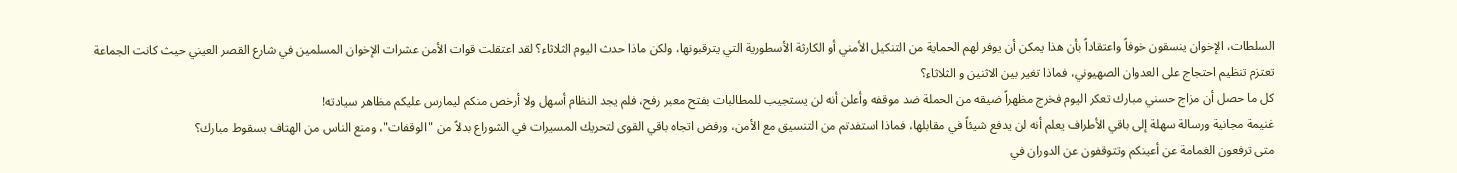السلطات، الإخوان ينسقون خوفاً واعتقاداً بأن هذا يمكن أن يوفر لهم الحماية من التنكيل الأمني أو الكارثة الأسطورية التي يترقبونها، ولكن ماذا حدث اليوم الثلاثاء؟ لقد اعتقلت قوات الأمن عشرات الإخوان المسلمين في شارع القصر العيني حيث كانت الجماعة تعتزم تنظيم احتجاج على العدوان الصهيوني، فماذا تغير بين الاثنين و الثلاثاء؟
كل ما حصل أن مزاج حسني مبارك تعكر اليوم فخرج مظهراً ضيقه من الحملة ضد موقفه وأعلن أنه لن يستجيب للمطالبات بفتح معبر رفح، فلم يجد النظام أسهل ولا أرخص منكم ليمارس عليكم مظاهر سيادته!
غنيمة مجانية ورسالة سهلة إلى باقي الأطراف يعلم أنه لن يدفع شيئاً في مقابلها، فماذا استفدتم من التنسيق مع الأمن، ورفض اتجاه باقي القوى لتحريك المسيرات في الشوراع بدلاً من "الوقفات"، ومنع الناس من الهتاف بسقوط مبارك؟
متى ترفعون الغمامة عن أعينكم وتتوقفون عن الدوران في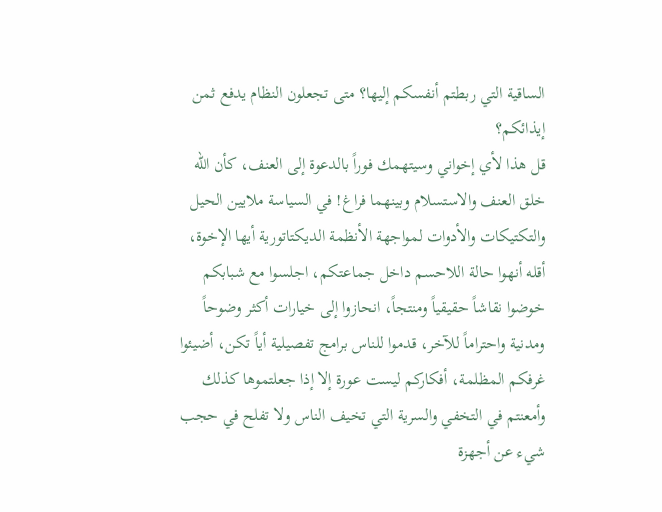الساقية التي ربطتم أنفسكم إليها؟ متى تجعلون النظام يدفع ثمن إيذائكم؟
قل هذا لأي إخواني وسيتهمك فوراً بالدعوة إلى العنف، كأن الله خلق العنف والاستسلام وبينهما فراغ! في السياسة ملايين الحيل والتكتيكات والأدوات لمواجهة الأنظمة الديكتاتورية أيها الإخوة، أقله أنهوا حالة اللاحسم داخل جماعتكم، اجلسوا مع شبابكم خوضوا نقاشاً حقيقياً ومنتجاً، انحازوا إلى خيارات أكثر وضوحاً ومدنية واحتراماً للآخر، قدموا للناس برامج تفصيلية أياً تكن، أضيئوا غرفكم المظلمة، أفكاركم ليست عورة إلا إذا جعلتموها كذلك وأمعنتم في التخفي والسرية التي تخيف الناس ولا تفلح في حجب شيء عن أجهزة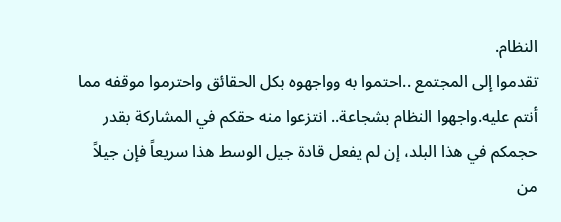النظام.
تقدموا إلى المجتمع ..احتموا به وواجهوه بكل الحقائق واحترموا موقفه مما أنتم عليه.واجهوا النظام بشجاعة.. انتزعوا منه حقكم في المشاركة بقدر حجمكم في هذا البلد، إن لم يفعل قادة جيل الوسط هذا سريعاً فإن جيلاً من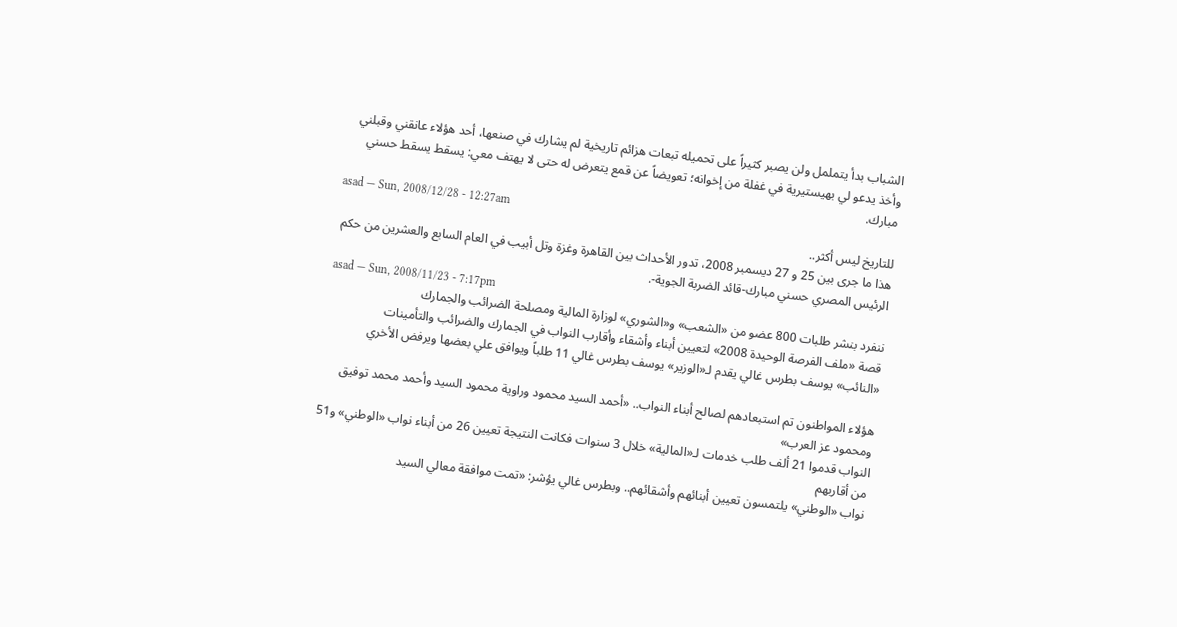الشباب بدأ يتململ ولن يصبر كثيراً على تحميله تبعات هزائم تاريخية لم يشارك في صنعها، أحد هؤلاء عانقني وقبلني وأخذ يدعو لي بهيستيرية في غفلة من إخوانه؛ تعويضاً عن قمع يتعرض له حتى لا يهتف معي: يسقط يسقط حسني مبارك.
asad — Sun, 2008/12/28 - 12:27am
للتاريخ ليس أكثر..
هذا ما جرى بين 25 و 27 ديسمبر 2008، تدور الأحداث بين القاهرة وغزة وتل أبيب في العام السابع والعشرين من حكم الرئيس المصري حسني مبارك-قائد الضربة الجوية-.
asad — Sun, 2008/11/23 - 7:17pm
ننفرد بنشر طلبات 800 عضو من «الشعب» و«الشوري» لوزارة المالية ومصلحة الضرائب والجمارك
قصة «ملف الفرصة الوحيدة 2008» لتعيين أبناء وأشقاء وأقارب النواب في الجمارك والضرائب والتأمينات
«النائب» يوسف بطرس غالي يقدم لـ«الوزير» يوسف بطرس غالي 11 طلباً ويوافق علي بعضها ويرفض الأخري

هؤلاء المواطنون تم استبعادهم لصالح أبناء النواب.. «أحمد السيد محمود وراوية محمود السيد وأحمد محمد توفيق ومحمود عز العرب»
النواب قدموا 21 ألف طلب خدمات لـ«المالية» خلال 3 سنوات فكانت النتيجة تعيين 26 من أبناء نواب «الوطني» و51 من أقاربهم
نواب «الوطني» يلتمسون تعيين أبنائهم وأشقائهم.. وبطرس غالي يؤشر: «تمت موافقة معالي السيد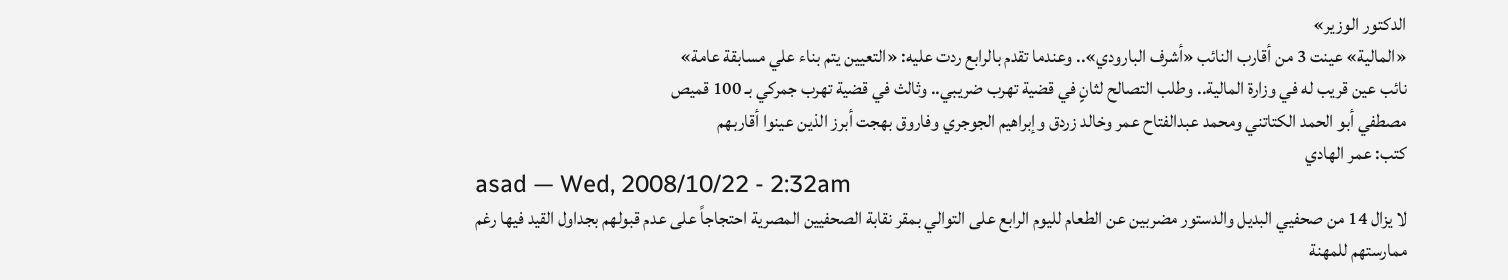الدكتور الوزير»
«المالية» عينت 3 من أقارب النائب «أشرف البارودي».. وعندما تقدم بالرابع ردت عليه: «التعيين يتم بناء علي مسابقة عامة»
نائب عين قريب له في وزارة المالية.. وطلب التصالح لثانٍ في قضية تهرب ضريبي.. وثالث في قضية تهرب جمركي بـ 100 قميص
مصطفي أبو الحمد الكتاتني ومحمد عبدالفتاح عمر وخالد زردق وإبراهيم الجوجري وفاروق بهجت أبرز الذين عينوا أقاربهم
كتب: عمر الهادي
asad — Wed, 2008/10/22 - 2:32am
لا يزال 14 من صحفيي البديل والدستور مضربين عن الطعام لليوم الرابع على التوالي بمقر نقابة الصحفيين المصرية احتجاجاً على عدم قبولهم بجداول القيد فيها رغم ممارستهم للمهنة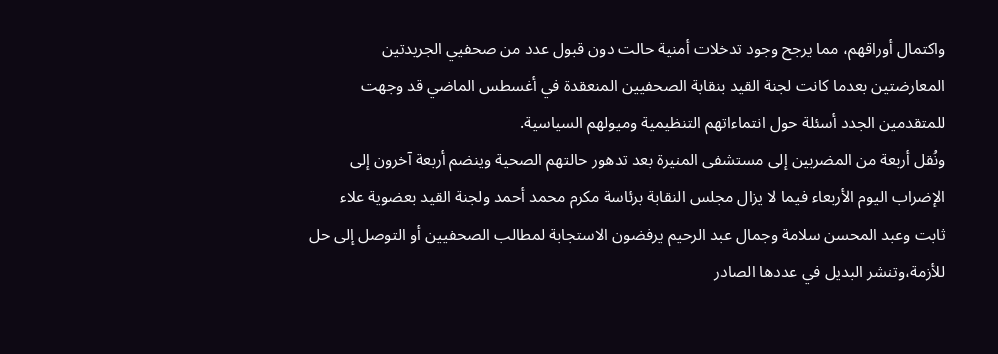واكتمال أوراقهم، مما يرجح وجود تدخلات أمنية حالت دون قبول عدد من صحفيي الجريدتين المعارضتين بعدما كانت لجنة القيد بنقابة الصحفيين المنعقدة في أغسطس الماضي قد وجهت للمتقدمين الجدد أسئلة حول انتماءاتهم التنظيمية وميولهم السياسية.
ونُقل أربعة من المضربين إلى مستشفى المنيرة بعد تدهور حالتهم الصحية وينضم أربعة آخرون إلى الإضراب اليوم الأربعاء فيما لا يزال مجلس النقابة برئاسة مكرم محمد أحمد ولجنة القيد بعضوية علاء ثابت وعبد المحسن سلامة وجمال عبد الرحيم يرفضون الاستجابة لمطالب الصحفيين أو التوصل إلى حل للأزمة،وتنشر البديل في عددها الصادر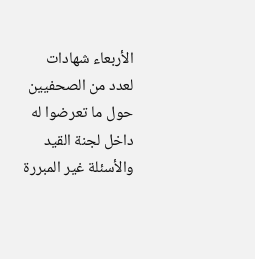الأربعاء شهادات لعدد من الصحفيين حول ما تعرضوا له داخل لجنة القيد والأسئلة غير المبررة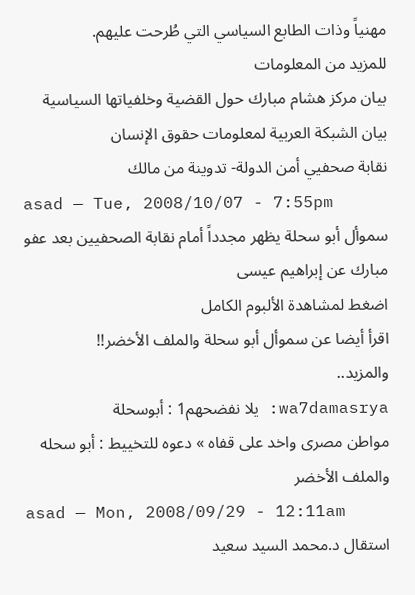مهنياً وذات الطابع السياسي التي طُرحت عليهم.
للمزيد من المعلومات
بيان مركز هشام مبارك حول القضية وخلفياتها السياسية
بيان الشبكة العربية لمعلومات حقوق الإنسان
نقابة صحفيي أمن الدولة- تدوينة من مالك
asad — Tue, 2008/10/07 - 7:55pm
سموأل أبو سحلة يظهر مجدداً أمام نقابة الصحفيين بعد عفو مبارك عن إبراهيم عيسى
اضغط لمشاهدة الألبوم الكامل
اقرأ أيضا عن سموأل أبو سحلة والملف الأخضر!!
والمزيد..
wa7damasrya: يلا نفضحهم1 : أبوسحلة
مواطن مصرى واخد على قفاه » دعوه للتخييط : أبو سحله والملف الأخضر
asad — Mon, 2008/09/29 - 12:11am
استقال د.محمد السيد سعيد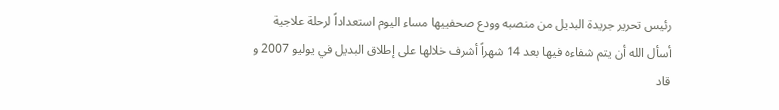رئيس تحرير جريدة البديل من منصبه وودع صحفييها مساء اليوم استعداداً لرحلة علاجية أسأل الله أن يتم شفاءه فيها بعد 14 شهراً أشرف خلالها على إطلاق البديل في يوليو 2007 و قاد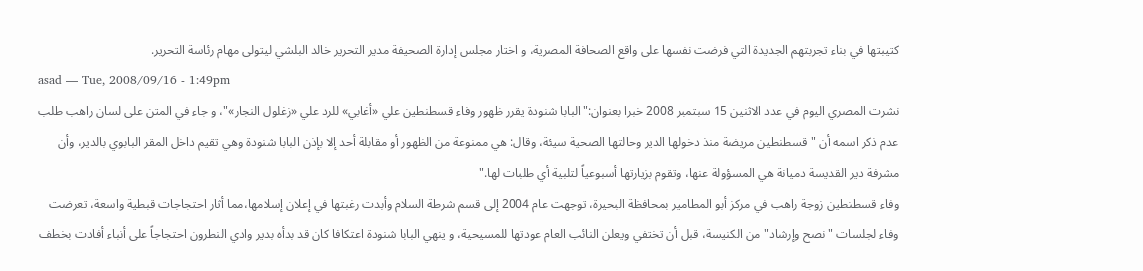كتيبتها في بناء تجربتهم الجديدة التي فرضت نفسها على واقع الصحافة المصرية، و اختار مجلس إدارة الصحيفة مدير التحرير خالد البلشي ليتولى مهام رئاسة التحرير.
asad — Tue, 2008/09/16 - 1:49pm
نشرت المصري اليوم في عدد الاثنين 15 سبتمبر 2008 خبرا بعنوان:"البابا شنودة يقرر ظهور وفاء قسطنطين علي «أغابي» للرد علي «زغلول النجار»"، و جاء في المتن على لسان راهب طلب عدم ذكر اسمه أن "قسطنطين مريضة منذ دخولها الدير وحالتها الصحية سيئة، وقال: هي ممنوعة من الظهور أو مقابلة أحد إلا بإذن البابا شنودة وهي تقيم داخل المقر البابوي بالدير، وأن مشرفة دير القديسة دميانة هي المسؤولة عنها، وتقوم بزيارتها أسبوعياً لتلبية أي طلبات لها."
وفاء قسطنطين زوجة راهب في مركز أبو المطامير بمحافظة البحيرة، توجهت عام 2004 إلى قسم شرطة السلام وأبدت رغبتها في إعلان إسلامها،مما أثار احتجاجات قبطية واسعة، تعرضت وفاء لجلسات "نصح وإرشاد" من الكنيسة، قبل أن تختفي ويعلن النائب العام عودتها للمسيحية، و ينهي البابا شنودة اعتكافا كان قد بدأه بدير وادي النطرون احتجاجاً على أنباء أفادت بخطف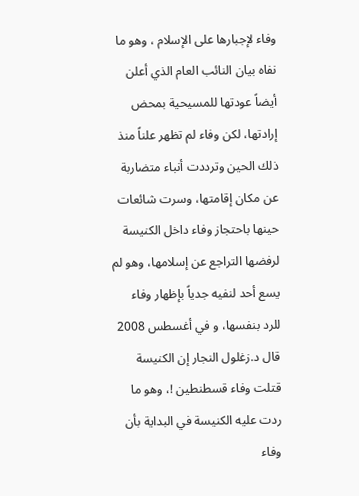وفاء لإجبارها على الإسلام ، وهو ما نفاه بيان النائب العام الذي أعلن أيضاً عودتها للمسيحية بمحض إرادتها، لكن وفاء لم تظهر علناً منذ ذلك الحين وترددت أنباء متضاربة عن مكان إقامتها، وسرت شائعات حينها باحتجاز وفاء داخل الكنيسة لرفضها التراجع عن إسلامها، وهو لم يسع أحد لنفيه جدياً بإظهار وفاء للرد بنفسها، و في أغسطس 2008 قال د.زغلول النجار إن الكنيسة قتلت وفاء قسطنطين !، وهو ما ردت عليه الكنيسة في البداية بأن وفاء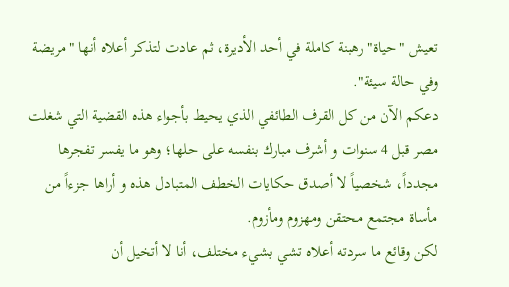تعيش "حياة" رهبنة كاملة في أحد الأديرة، ثم عادت لتذكر أعلاه أنها "مريضة وفي حالة سيئة".
دعكم الآن من كل القرف الطائفي الذي يحيط بأجواء هذه القضية التي شغلت مصر قبل 4 سنوات و أشرف مبارك بنفسه على حلها؛ وهو ما يفسر تفجرها مجدداً، شخصياً لا أصدق حكايات الخطف المتبادل هذه و أراها جزءاً من مأساة مجتمع محتقن ومهزوم ومأزوم.
لكن وقائع ما سردته أعلاه تشي بشيء مختلف، أنا لا أتخيل أن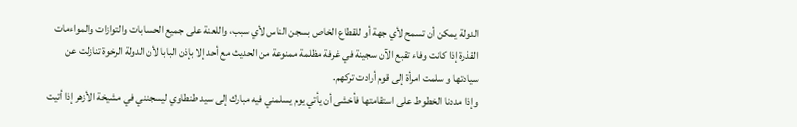الدولة يمكن أن تسمح لأي جهة أو للقطاع الخاص بسجن الناس لأي سبب، واللعنة على جميع الحسابات والتوازات والمواءمات القذرة إذا كانت وفاء تقبع الآن سجينة في غرفة مظلمة ممنوعة من الحديث مع أحد إلا بإذن البابا لأن الدولة الرخوة تنازلت عن سيادتها و سلمت امرأة إلى قوم أرادت تركهم.
وإذا مددنا الخطوط على استقامتها فأخشى أن يأتي يوم يسلمني فيه مبارك إلى سيد طنطاوي ليسجنني في مشيخة الأزهر إذا أتيت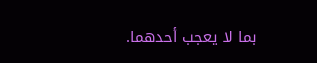بما لا يعجب أحدهما.